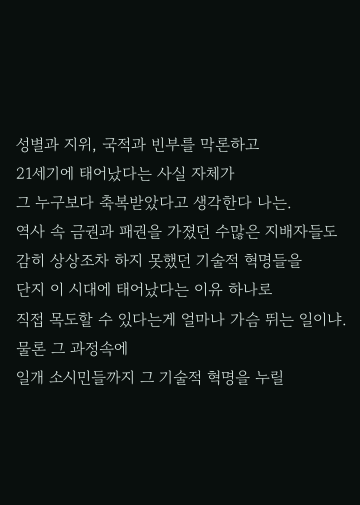성별과 지위, 국적과 빈부를 막론하고
21세기에 태어났다는 사실 자체가
그 누구보다 축복받았다고 생각한다 나는.
역사 속 금권과 패권을 가졌던 수많은 지배자들도
감히 상상조차 하지 못했던 기술적 혁명들을
단지 이 시대에 태어났다는 이유 하나로
직접 목도할 수 있다는게 얼마나 가슴 뛰는 일이냐.
물론 그 과정속에
일개 소시민들까지 그 기술적 혁명을 누릴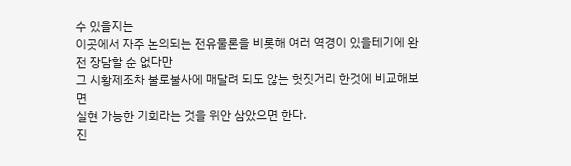수 있을지는
이곳에서 자주 논의되는 전유물론을 비롯해 여러 역경이 있을테기에 완전 장담할 순 없다만
그 시황제조차 불로불사에 매달려 되도 않는 헛짓거리 한것에 비교해보면
실현 가능한 기회라는 것을 위안 삼았으면 한다.
진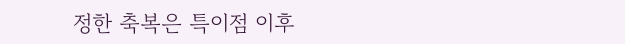정한 축복은 특이점 이후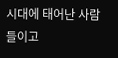시대에 태어난 사람들이고